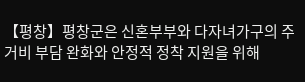【평창】평창군은 신혼부부와 다자녀가구의 주거비 부담 완화와 안정적 정착 지원을 위해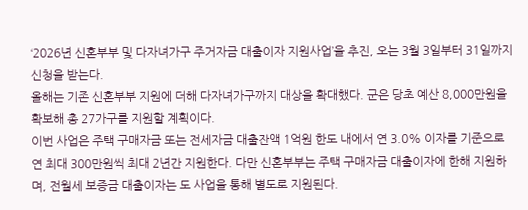‘2026년 신혼부부 및 다자녀가구 주거자금 대출이자 지원사업’을 추진, 오는 3월 3일부터 31일까지 신청을 받는다.
올해는 기존 신혼부부 지원에 더해 다자녀가구까지 대상을 확대했다. 군은 당초 예산 8,000만원을 확보해 총 27가구를 지원할 계획이다.
이번 사업은 주택 구매자금 또는 전세자금 대출잔액 1억원 한도 내에서 연 3.0% 이자를 기준으로 연 최대 300만원씩 최대 2년간 지원한다. 다만 신혼부부는 주택 구매자금 대출이자에 한해 지원하며, 전월세 보증금 대출이자는 도 사업을 통해 별도로 지원된다.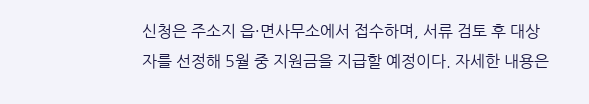신청은 주소지 읍·면사무소에서 접수하며, 서류 검토 후 대상자를 선정해 5월 중 지원금을 지급할 예정이다. 자세한 내용은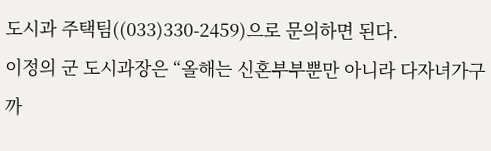도시과 주택팀((033)330-2459)으로 문의하면 된다.
이정의 군 도시과장은 “올해는 신혼부부뿐만 아니라 다자녀가구까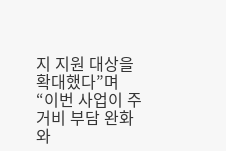지 지원 대상을 확대했다”며 “이번 사업이 주거비 부담 완화와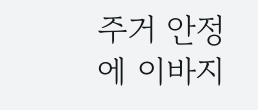주거 안정에 이바지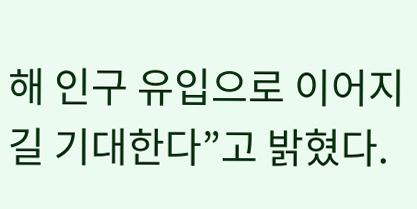해 인구 유입으로 이어지길 기대한다”고 밝혔다.